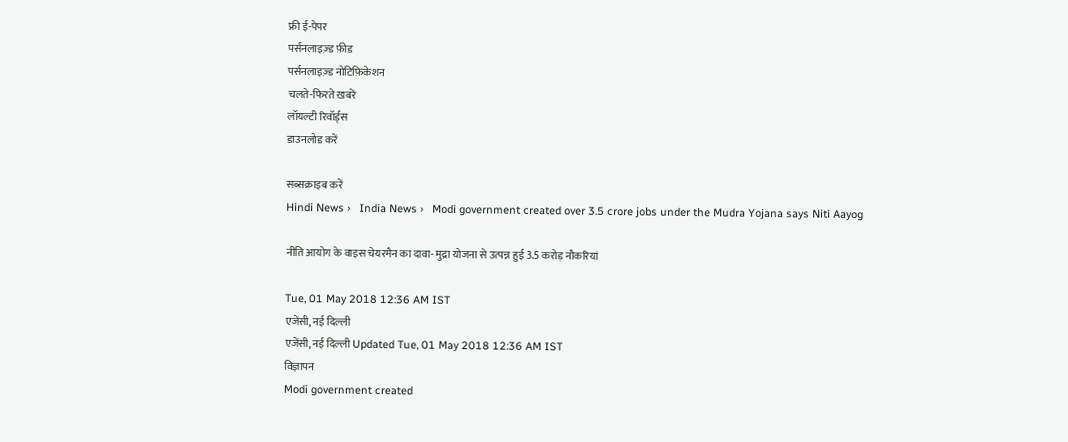फ्री ई-पेपर
पर्सनलाइज़्ड फ़ीड
पर्सनलाइज़्ड नोटिफ़िकेशन
चलते-फिरते ख़बरें
लॉयल्टी रिवॉर्ड्स
डाउनलोड करें

सब्सक्राइब करें
Hindi News ›   India News ›   Modi government created over 3.5 crore jobs under the Mudra Yojana says Niti Aayog

नीति आयोग के वाइस चेयरमैन का दावा- मुद्रा योजना से उत्पन्न हुई 3.5 करोड़ नौकरियां

Tue, 01 May 2018 12:36 AM IST
एजेंसी, नई दिल्ली
एजेंसी, नई दिल्ली Updated Tue, 01 May 2018 12:36 AM IST
विज्ञापन
Modi government created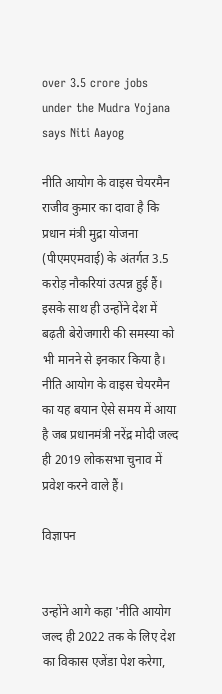over 3.5 crore jobs under the Mudra Yojana says Niti Aayog

नीति आयोग के वाइस चेयरमैन राजीव कुमार का दावा है कि प्रधान मंत्री मुद्रा योजना (पीएमएमवाई) के अंतर्गत 3.5 करोड़ नौकरियां उत्पन्न हुई हैं। इसके साथ ही उन्होंने देश में बढ़ती बेरोजगारी की समस्या को भी मानने से इनकार किया है। नीति आयोग के वाइस चेयरमैन का यह बयान ऐसे समय में आया है जब प्रधानमंत्री नरेंद्र मोदी जल्द ही 2019 लोकसभा चुनाव में प्रवेश करने वाले हैं।

विज्ञापन


उन्होंने आगे कहा 'नीति आयोग जल्द ही 2022 तक के लिए देश का विकास एजेंडा पेश करेगा,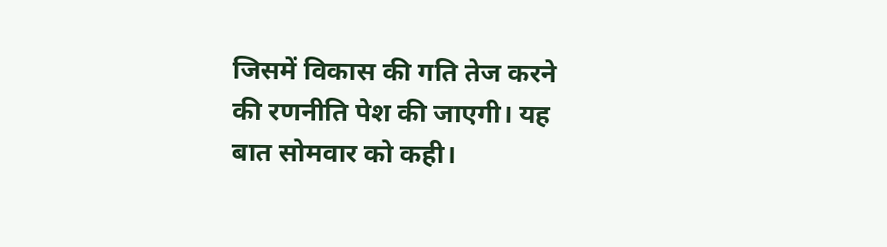जिसमें विकास की गति तेज करने की रणनीति पेश की जाएगी। यह बात सोमवार को कही।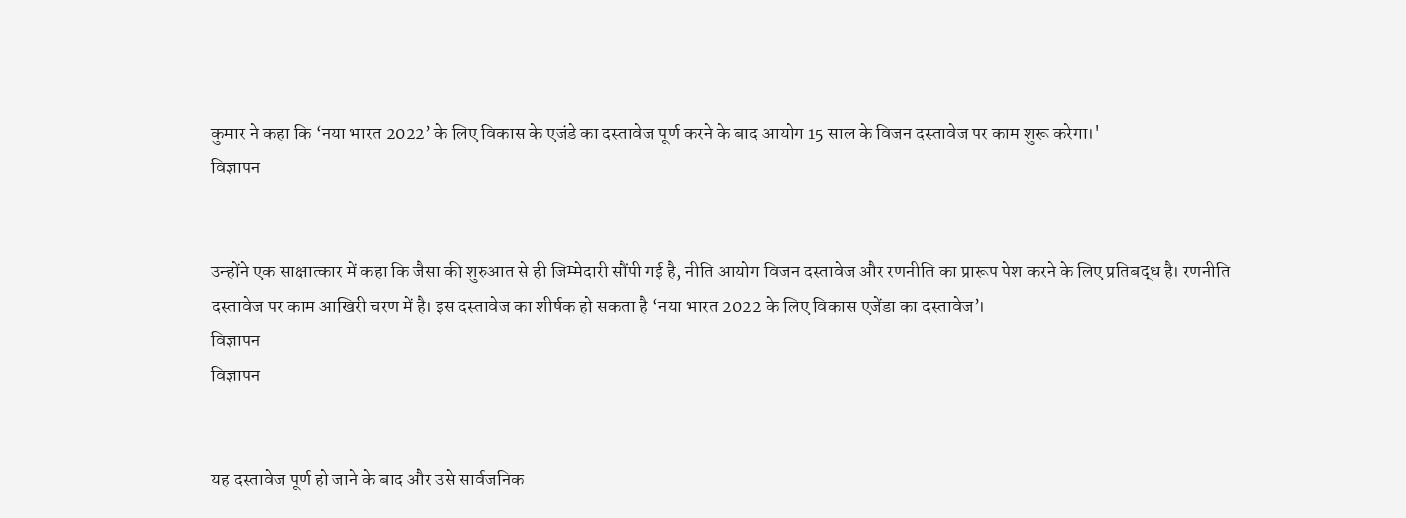कुमार ने कहा कि ‘नया भारत 2022’ के लिए विकास के एजंडे का दस्तावेज पूर्ण करने के बाद आयोग 15 साल के विजन दस्तावेज पर काम शुरू करेगा।'
विज्ञापन


उन्होंने एक साक्षात्कार में कहा कि जैसा की शुरुआत से ही जिम्मेदारी सौंपी गई है, नीति आयोग विजन दस्तावेज और रणनीति का प्रारूप पेश करने के लिए प्रतिबद्ध है। रणनीति दस्तावेज पर काम आखिरी चरण में है। इस दस्तावेज का शीर्षक हो सकता है ‘नया भारत 2022 के लिए विकास एजेंडा का दस्तावेज’।
विज्ञापन
विज्ञापन


यह दस्तावेज पूर्ण हो जाने के बाद और उसे सार्वजनिक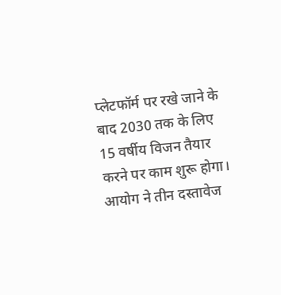प्लेटफॉर्म पर रखे जाने के बाद 2030 तक के लिए 15 वर्षीय विजन तैयार करने पर काम शुरू होगा। आयोग ने तीन दस्तावेज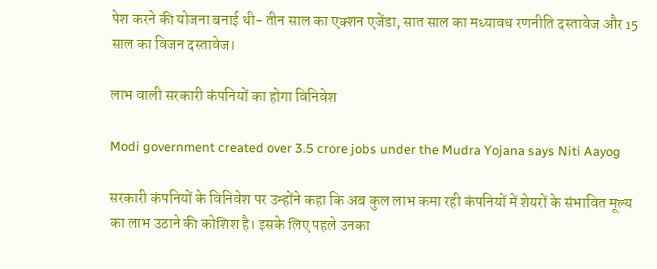पेश करने की योजना बनाई थी- तीन साल का एक्शन एजेंडा, सात साल का मध्यावध रणनीति दस्तावेज और 15 साल का विजन दस्तावेज।

लाभ वाली सरकारी कंपनियों का होगा विनिवेश

Modi government created over 3.5 crore jobs under the Mudra Yojana says Niti Aayog

सरकारी कंपनियों के विनिवेश पर उन्होंने कहा कि अब कुल लाभ कमा रही कंपनियों में शेयरों के संभावित मूल्य का लाभ उठाने की कोशिश है। इसके लिए पहले उनका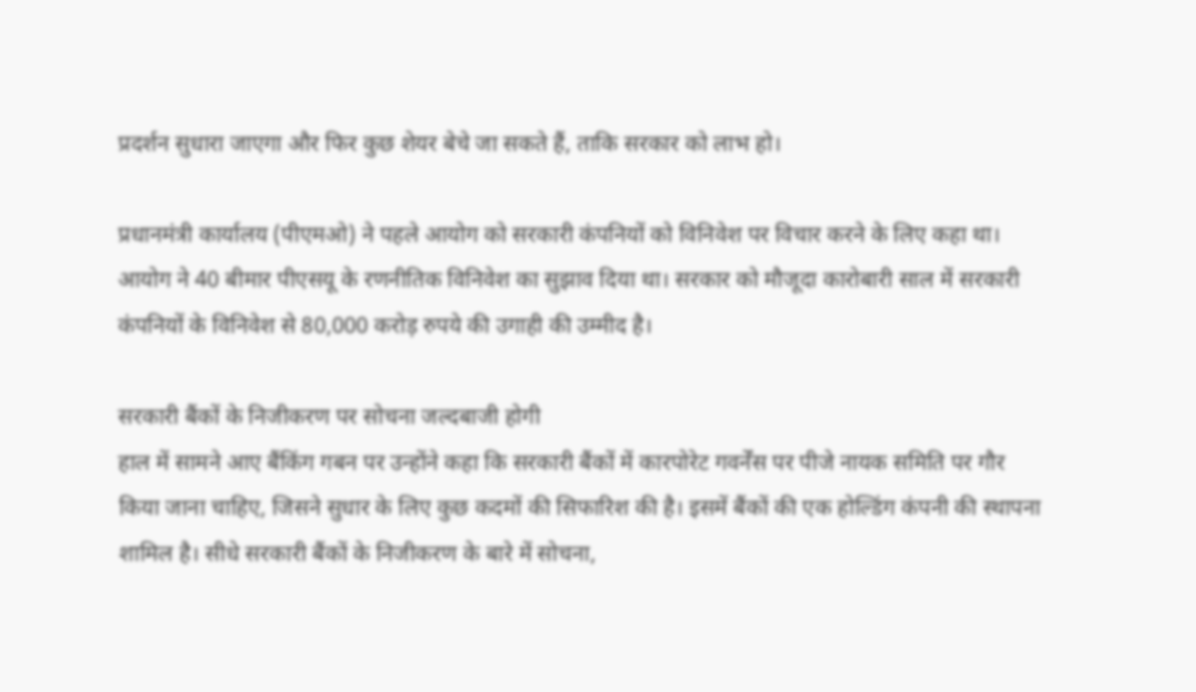प्रदर्शन सुधारा जाएगा और फिर कुछ शेयर बेचे जा सकते हैं, ताकि सरकार को लाभ हो।

प्रधानमंत्री कार्यालय (पीएमओ) ने पहले आयोग को सरकारी कंपनियों को विनिवेश पर विचार करने के लिए कहा था। आयोग ने 40 बीमार पीएसयू के रणनीतिक विनिवेश का सुझाव दिया था। सरकार को मौजूदा कारोबारी साल में सरकारी कंपनियों के विनिवेश से 80,000 करोड़ रुपये की उगाही की उम्मीद है।

सरकारी बैंकों के निजीकरण पर सोचना जल्दबाजी होगी
हाल में सामने आए बैंकिंग गबन पर उन्होंने कहा कि सरकारी बैंकों में कारपोरेट गवर्नेंस पर पीजे नायक समिति पर गौर किया जाना चाहिए, जिसने सुधार के लिए कुछ कदमों की सिफारिश की है। इसमें बैंकों की एक होल्डिंग कंपनी की स्थापना शामिल है। सीधे सरकारी बैंकों के निजीकरण के बारे में सोचना,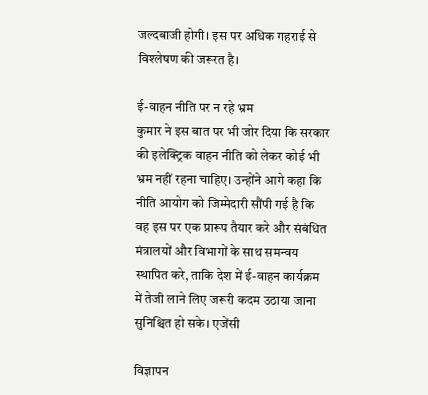जल्दबाजी होगी। इस पर अधिक गहराई से विश्लेषण की जरूरत है।

ई-वाहन नीति पर न रहे भ्रम
कुमार ने इस बात पर भी जोर दिया कि सरकार की इलेक्ट्रिक वाहन नीति को लेकर कोई भी भ्रम नहीं रहना चाहिए। उन्होंने आगे कहा कि नीति आयोग को जिम्मेदारी सौंपी गई है कि वह इस पर एक प्रारूप तैयार करे और संबंधित मंत्रालयों और विभागों के साथ समन्वय स्थापित करे, ताकि देश में ई-वाहन कार्यक्रम में तेजी लाने लिए जरूरी कदम उठाया जाना सुनिश्चित हो सके। एजेंसी

विज्ञापन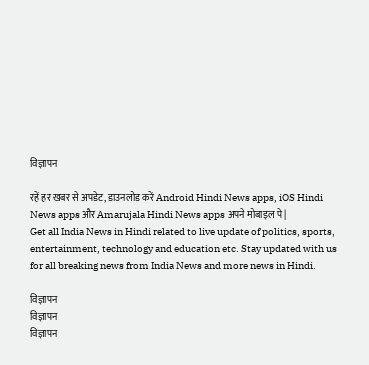विज्ञापन

रहें हर खबर से अपडेट, डाउनलोड करें Android Hindi News apps, iOS Hindi News apps और Amarujala Hindi News apps अपने मोबाइल पे|
Get all India News in Hindi related to live update of politics, sports, entertainment, technology and education etc. Stay updated with us for all breaking news from India News and more news in Hindi.

विज्ञापन
विज्ञापन
विज्ञापन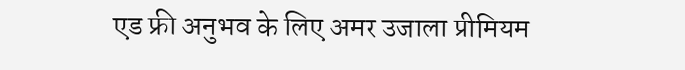एड फ्री अनुभव के लिए अमर उजाला प्रीमियम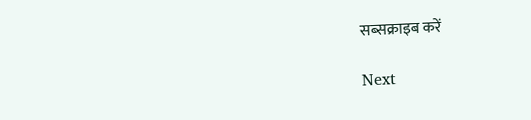सब्सक्राइब करें

Next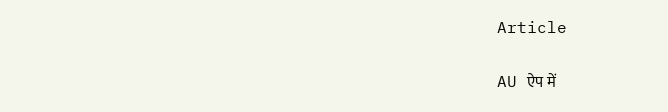Article

AU ऐप में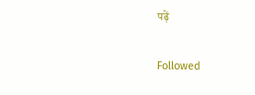पढ़ें

Followed